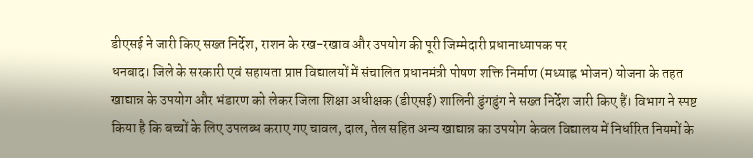डीएसई ने जारी किए सख्त निर्देश, राशन के रख-रखाव और उपयोग की पूरी जिम्मेदारी प्रधानाध्यापक पर
धनबाद। जिले के सरकारी एवं सहायता प्राप्त विद्यालयों में संचालित प्रधानमंत्री पोषण शक्ति निर्माण (मध्याह्न भोजन) योजना के तहत खाद्यान्न के उपयोग और भंडारण को लेकर जिला शिक्षा अधीक्षक (डीएसई) शालिनी डुंगडुंग ने सख्त निर्देश जारी किए हैं। विभाग ने स्पष्ट किया है कि बच्चों के लिए उपलब्ध कराए गए चावल, दाल, तेल सहित अन्य खाद्यान्न का उपयोग केवल विद्यालय में निर्धारित नियमों के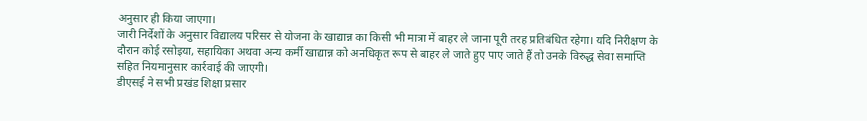अनुसार ही किया जाएगा।
जारी निर्देशों के अनुसार विद्यालय परिसर से योजना के खाद्यान्न का किसी भी मात्रा में बाहर ले जाना पूरी तरह प्रतिबंधित रहेगा। यदि निरीक्षण के दौरान कोई रसोइया, सहायिका अथवा अन्य कर्मी खाद्यान्न को अनधिकृत रूप से बाहर ले जाते हुए पाए जाते हैं तो उनके विरुद्ध सेवा समाप्ति सहित नियमानुसार कार्रवाई की जाएगी।
डीएसई ने सभी प्रखंड शिक्षा प्रसार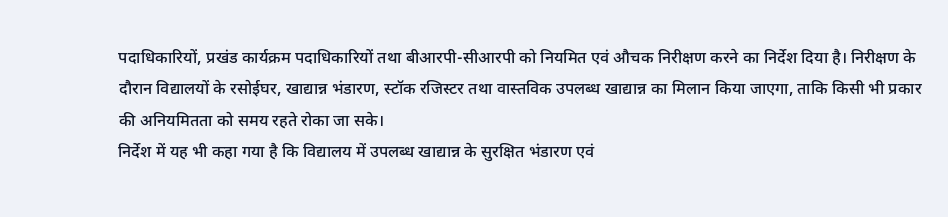पदाधिकारियों, प्रखंड कार्यक्रम पदाधिकारियों तथा बीआरपी-सीआरपी को नियमित एवं औचक निरीक्षण करने का निर्देश दिया है। निरीक्षण के दौरान विद्यालयों के रसोईघर, खाद्यान्न भंडारण, स्टॉक रजिस्टर तथा वास्तविक उपलब्ध खाद्यान्न का मिलान किया जाएगा, ताकि किसी भी प्रकार की अनियमितता को समय रहते रोका जा सके।
निर्देश में यह भी कहा गया है कि विद्यालय में उपलब्ध खाद्यान्न के सुरक्षित भंडारण एवं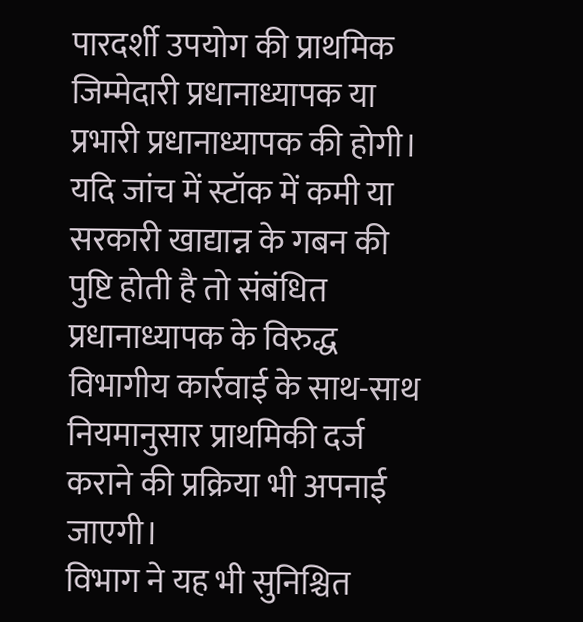पारदर्शी उपयोग की प्राथमिक जिम्मेदारी प्रधानाध्यापक या प्रभारी प्रधानाध्यापक की होगी। यदि जांच में स्टॉक में कमी या सरकारी खाद्यान्न के गबन की पुष्टि होती है तो संबंधित प्रधानाध्यापक के विरुद्ध विभागीय कार्रवाई के साथ-साथ नियमानुसार प्राथमिकी दर्ज कराने की प्रक्रिया भी अपनाई जाएगी।
विभाग ने यह भी सुनिश्चित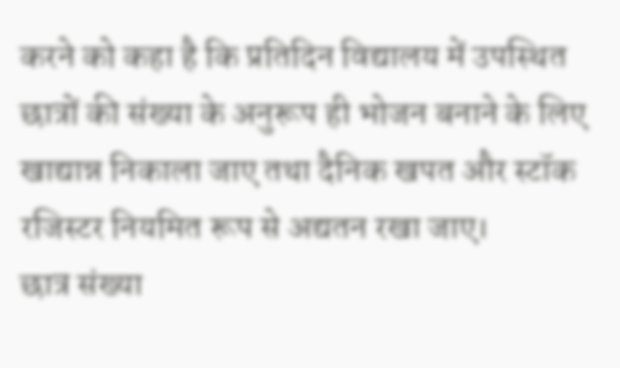करने को कहा है कि प्रतिदिन विद्यालय में उपस्थित छात्रों की संख्या के अनुरूप ही भोजन बनाने के लिए खाद्यान्न निकाला जाए तथा दैनिक खपत और स्टॉक रजिस्टर नियमित रूप से अद्यतन रखा जाए।
छात्र संख्या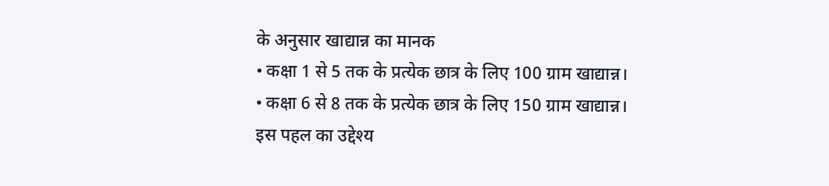के अनुसार खाद्यान्न का मानक
• कक्षा 1 से 5 तक के प्रत्येक छात्र के लिए 100 ग्राम खाद्यान्न।
• कक्षा 6 से 8 तक के प्रत्येक छात्र के लिए 150 ग्राम खाद्यान्न।
इस पहल का उद्देश्य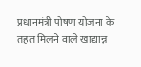प्रधानमंत्री पोषण योजना के तहत मिलने वाले खाद्यान्न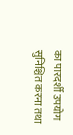का पारदर्शी उपयोग सुनिश्चित करना तथा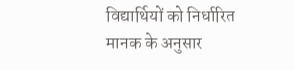विद्यार्थियों को निर्धारित मानक के अनुसार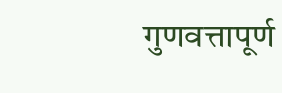गुणवत्तापूर्ण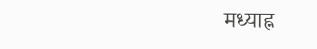मध्याह्न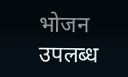भोजन उपलब्ध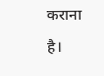कराना है।